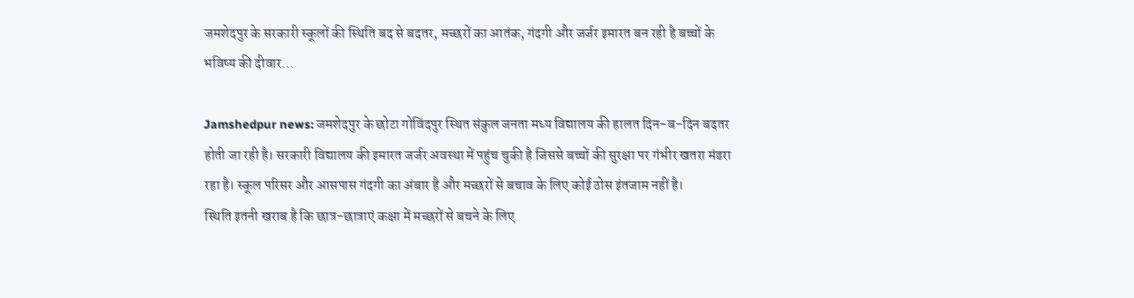जमशेदपुर के सरकारी स्कूलों की स्थिति बद से बदतर, मच्छरों का आतंक, गंदगी और जर्जर इमारत बन रही है बच्चों के भविष्य की दीवार…

Jamshedpur news: जमशेदपुर के छोटा गोविंदपुर स्थित संकुल जनता मध्य विद्यालय की हालत दिन-ब-दिन बदतर होती जा रही है। सरकारी विद्यालय की इमारत जर्जर अवस्था में पहुंच चुकी है जिससे बच्चों की सुरक्षा पर गंभीर खतरा मंडरा रहा है। स्कूल परिसर और आसपास गंदगी का अंबार है और मच्छरों से बचाव के लिए कोई ठोस इंतजाम नहीं है।
स्थिति इतनी खराब है कि छात्र-छात्राएं कक्षा में मच्छरों से बचने के लिए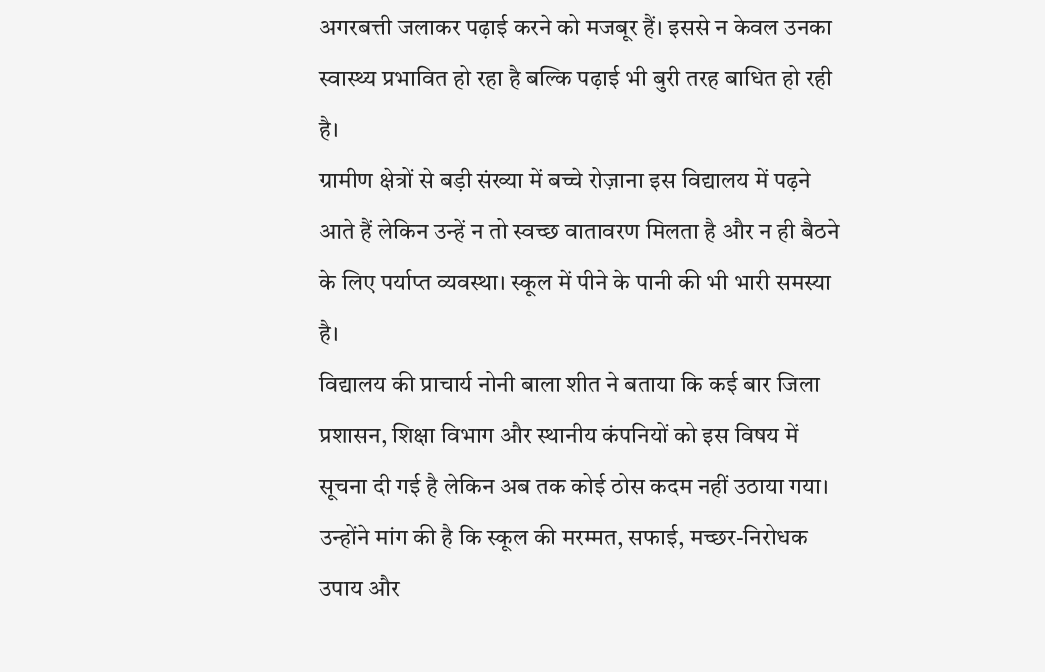अगरबत्ती जलाकर पढ़ाई करने को मजबूर हैं। इससे न केवल उनका स्वास्थ्य प्रभावित हो रहा है बल्कि पढ़ाई भी बुरी तरह बाधित हो रही है।
ग्रामीण क्षेत्रों से बड़ी संख्या में बच्चे रोज़ाना इस विद्यालय में पढ़ने आते हैं लेकिन उन्हें न तो स्वच्छ वातावरण मिलता है और न ही बैठने के लिए पर्याप्त व्यवस्था। स्कूल में पीने के पानी की भी भारी समस्या है।
विद्यालय की प्राचार्य नोनी बाला शीत ने बताया कि कई बार जिला प्रशासन, शिक्षा विभाग और स्थानीय कंपनियों को इस विषय में सूचना दी गई है लेकिन अब तक कोई ठोस कदम नहीं उठाया गया। उन्होंने मांग की है कि स्कूल की मरम्मत, सफाई, मच्छर-निरोधक उपाय और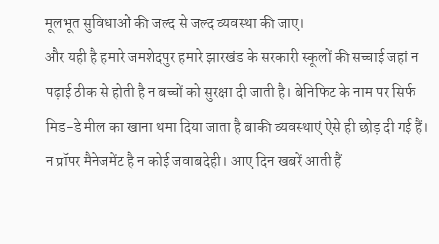मूलभूत सुविधाओं की जल्द से जल्द व्यवस्था की जाए।
और यही है हमारे जमशेदपुर हमारे झारखंड के सरकारी स्कूलों की सच्चाई जहां न पढ़ाई ठीक से होती है न बच्चों को सुरक्षा दी जाती है। बेनिफिट के नाम पर सिर्फ मिड-डे मील का खाना थमा दिया जाता है बाकी व्यवस्थाएं ऐसे ही छोड़ दी गई हैं। न प्रॉपर मैनेजमेंट है न कोई जवाबदेही। आए दिन खबरें आती हैं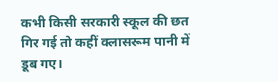कभी किसी सरकारी स्कूल की छत गिर गई तो कहीं क्लासरूम पानी में डूब गए।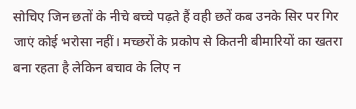सोचिए जिन छतों के नीचे बच्चे पढ़ते हैं वही छतें कब उनके सिर पर गिर जाएं कोई भरोसा नहीं। मच्छरों के प्रकोप से कितनी बीमारियों का खतरा बना रहता है लेकिन बचाव के लिए न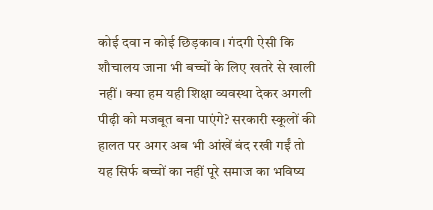कोई दवा न कोई छिड़काव। गंदगी ऐसी कि शौचालय जाना भी बच्चों के लिए खतरे से खाली नहीं। क्या हम यही शिक्षा व्यवस्था देकर अगली पीढ़ी को मजबूत बना पाएंगे? सरकारी स्कूलों की हालत पर अगर अब भी आंखें बंद रखी गईं तो यह सिर्फ बच्चों का नहीं पूरे समाज का भविष्य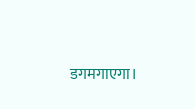डगमगाएगा।